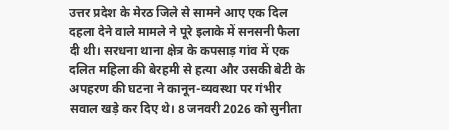उत्तर प्रदेश के मेरठ जिले से सामने आए एक दिल दहला देने वाले मामले ने पूरे इलाके में सनसनी फैला दी थी। सरधना थाना क्षेत्र के कपसाड़ गांव में एक दलित महिला की बेरहमी से हत्या और उसकी बेटी के अपहरण की घटना ने कानून-व्यवस्था पर गंभीर सवाल खड़े कर दिए थे। 8 जनवरी 2026 को सुनीता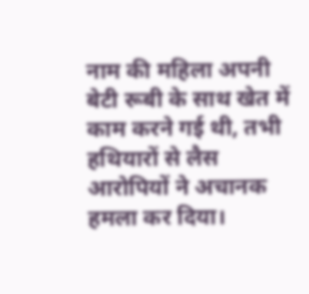नाम की महिला अपनी बेटी रूबी के साथ खेत में काम करने गई थी, तभी हथियारों से लैस आरोपियों ने अचानक हमला कर दिया।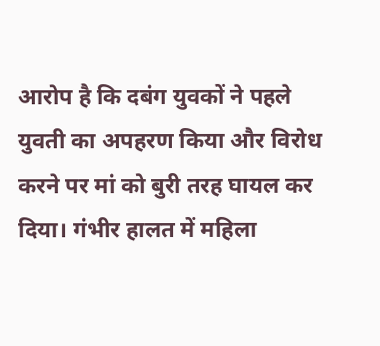आरोप है कि दबंग युवकों ने पहले युवती का अपहरण किया और विरोध करने पर मां को बुरी तरह घायल कर दिया। गंभीर हालत में महिला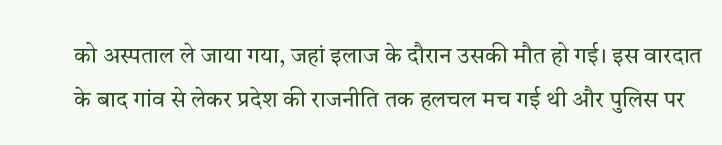को अस्पताल ले जाया गया, जहां इलाज के दौरान उसकी मौत हो गई। इस वारदात के बाद गांव से लेकर प्रदेश की राजनीति तक हलचल मच गई थी और पुलिस पर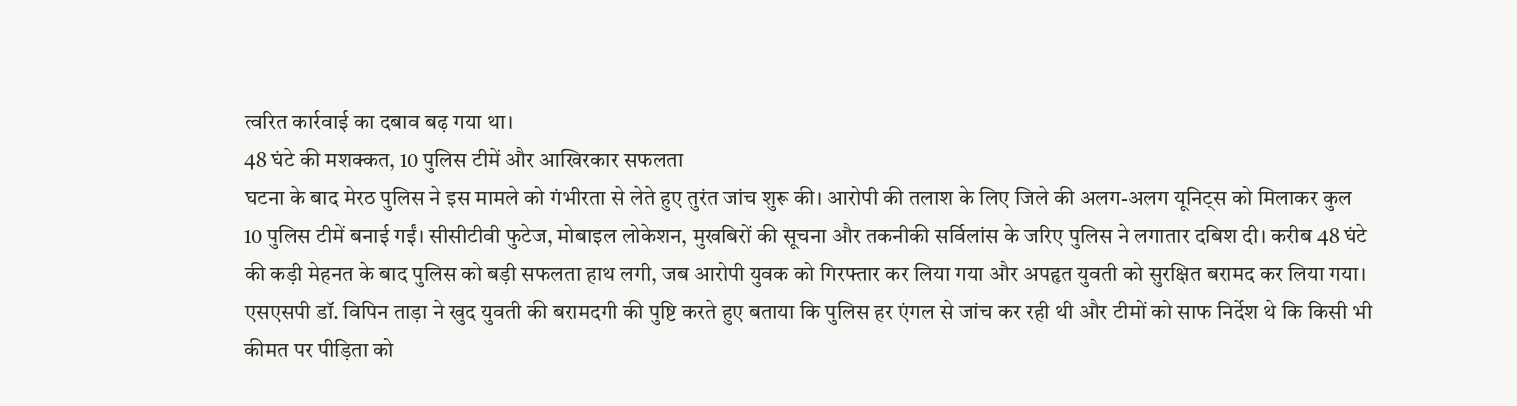त्वरित कार्रवाई का दबाव बढ़ गया था।
48 घंटे की मशक्कत, 10 पुलिस टीमें और आखिरकार सफलता
घटना के बाद मेरठ पुलिस ने इस मामले को गंभीरता से लेते हुए तुरंत जांच शुरू की। आरोपी की तलाश के लिए जिले की अलग-अलग यूनिट्स को मिलाकर कुल 10 पुलिस टीमें बनाई गईं। सीसीटीवी फुटेज, मोबाइल लोकेशन, मुखबिरों की सूचना और तकनीकी सर्विलांस के जरिए पुलिस ने लगातार दबिश दी। करीब 48 घंटे की कड़ी मेहनत के बाद पुलिस को बड़ी सफलता हाथ लगी, जब आरोपी युवक को गिरफ्तार कर लिया गया और अपहृत युवती को सुरक्षित बरामद कर लिया गया। एसएसपी डॉ. विपिन ताड़ा ने खुद युवती की बरामदगी की पुष्टि करते हुए बताया कि पुलिस हर एंगल से जांच कर रही थी और टीमों को साफ निर्देश थे कि किसी भी कीमत पर पीड़िता को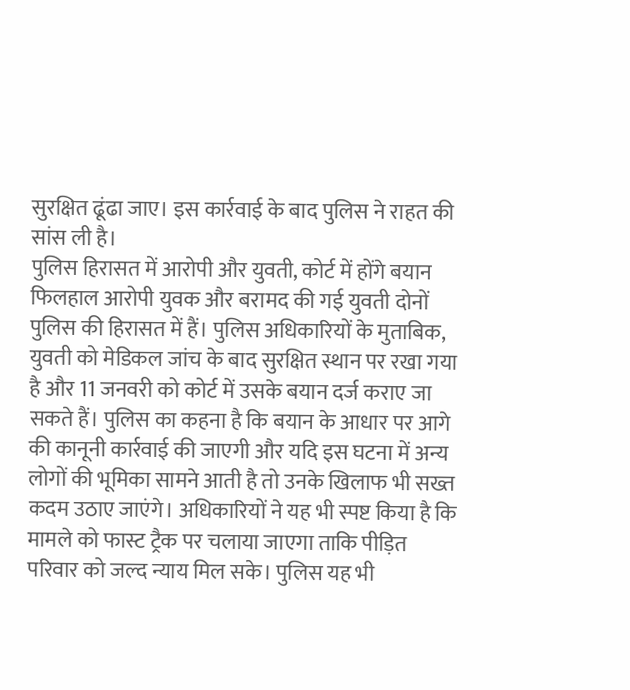सुरक्षित ढूंढा जाए। इस कार्रवाई के बाद पुलिस ने राहत की सांस ली है।
पुलिस हिरासत में आरोपी और युवती, कोर्ट में होंगे बयान
फिलहाल आरोपी युवक और बरामद की गई युवती दोनों पुलिस की हिरासत में हैं। पुलिस अधिकारियों के मुताबिक, युवती को मेडिकल जांच के बाद सुरक्षित स्थान पर रखा गया है और 11 जनवरी को कोर्ट में उसके बयान दर्ज कराए जा सकते हैं। पुलिस का कहना है कि बयान के आधार पर आगे की कानूनी कार्रवाई की जाएगी और यदि इस घटना में अन्य लोगों की भूमिका सामने आती है तो उनके खिलाफ भी सख्त कदम उठाए जाएंगे। अधिकारियों ने यह भी स्पष्ट किया है कि मामले को फास्ट ट्रैक पर चलाया जाएगा ताकि पीड़ित परिवार को जल्द न्याय मिल सके। पुलिस यह भी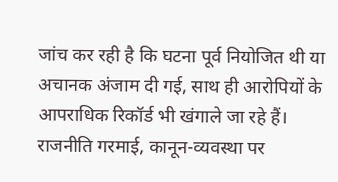जांच कर रही है कि घटना पूर्व नियोजित थी या अचानक अंजाम दी गई, साथ ही आरोपियों के आपराधिक रिकॉर्ड भी खंगाले जा रहे हैं।
राजनीति गरमाई, कानून-व्यवस्था पर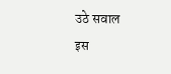उठे सवाल
इस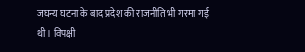जघन्य घटना के बाद प्रदेश की राजनीति भी गरमा गई थी। विपक्षी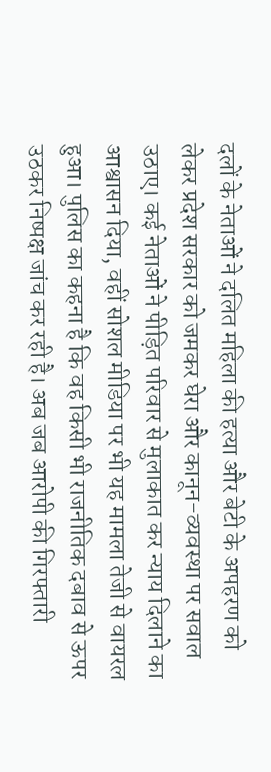दलों के नेताओं ने दलित महिला की हत्या और बेटी के अपहरण को लेकर प्रदेश सरकार को जमकर घेरा और कानून-व्यवस्था पर सवाल उठाए। कई नेताओं ने पीड़ित परिवार से मुलाकात कर न्याय दिलाने का आश्वासन दिया, वहीं सोशल मीडिया पर भी यह मामला तेजी से वायरल हुआ। पुलिस का कहना है कि वह किसी भी राजनीतिक दबाव से ऊपर उठकर निष्पक्ष जांच कर रही है। अब जब आरोपी की गिरफ्तारी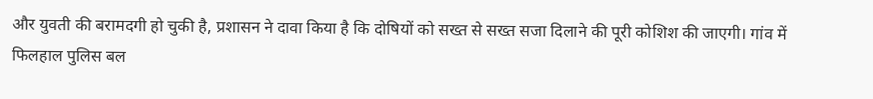और युवती की बरामदगी हो चुकी है, प्रशासन ने दावा किया है कि दोषियों को सख्त से सख्त सजा दिलाने की पूरी कोशिश की जाएगी। गांव में फिलहाल पुलिस बल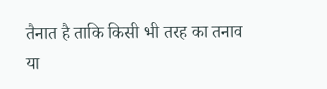तैनात है ताकि किसी भी तरह का तनाव या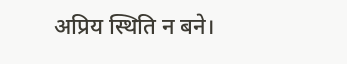अप्रिय स्थिति न बने।